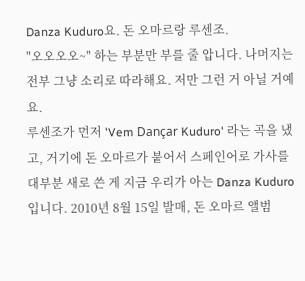Danza Kuduro요. 돈 오마르랑 루센조.
"오오오오~" 하는 부분만 부를 줄 압니다. 나머지는 전부 그냥 소리로 따라해요. 저만 그런 거 아닐 거예요.
루센조가 먼저 'Vem Dançar Kuduro' 라는 곡을 냈고, 거기에 돈 오마르가 붙어서 스페인어로 가사를 대부분 새로 쓴 게 지금 우리가 아는 Danza Kuduro입니다. 2010년 8월 15일 발매, 돈 오마르 앨범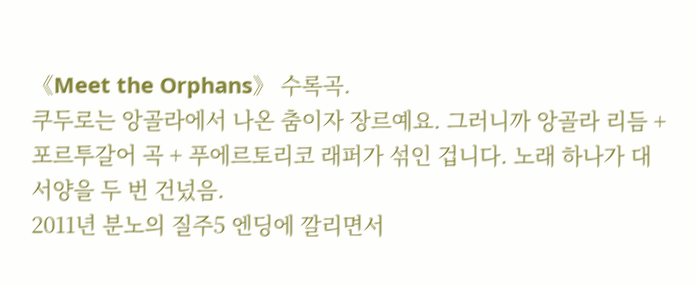《Meet the Orphans》 수록곡.
쿠두로는 앙골라에서 나온 춤이자 장르예요. 그러니까 앙골라 리듬 + 포르투갈어 곡 + 푸에르토리코 래퍼가 섞인 겁니다. 노래 하나가 대서양을 두 번 건넜음.
2011년 분노의 질주5 엔딩에 깔리면서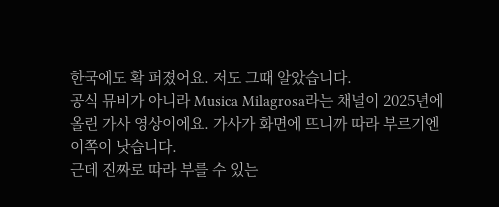한국에도 확 퍼졌어요. 저도 그때 알았습니다.
공식 뮤비가 아니라 Musica Milagrosa라는 채널이 2025년에 올린 가사 영상이에요. 가사가 화면에 뜨니까 따라 부르기엔 이쪽이 낫습니다.
근데 진짜로 따라 부를 수 있는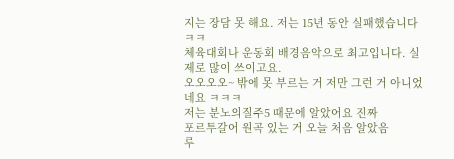지는 장담 못 해요. 저는 15년 동안 실패했습니다ㅋㅋ
체육대회나 운동회 배경음악으로 최고입니다. 실제로 많이 쓰이고요.
오오오오~ 밖에 못 부르는 거 저만 그런 거 아니었네요 ㅋㅋㅋ
저는 분노의질주5 때문에 알았어요 진짜
포르투갈어 원곡 있는 거 오늘 처음 알았음
루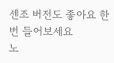센조 버전도 좋아요 한번 들어보세요
노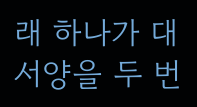래 하나가 대서양을 두 번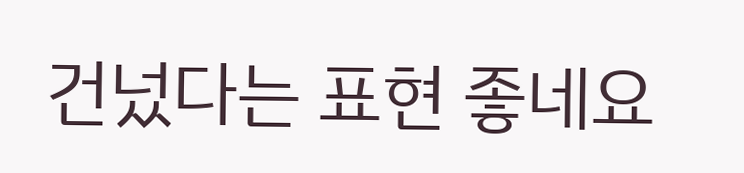건넜다는 표현 좋네요